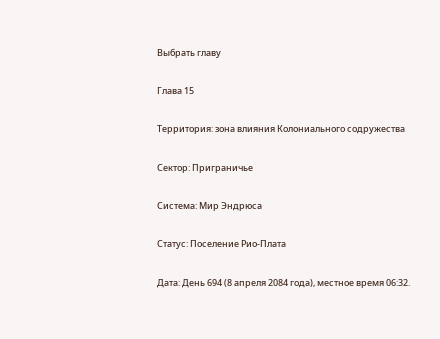Выбрать главу

Глава 15

Территория: зона влияния Колониального содружества

Сектор: Приграничье

Система: Мир Эндрюса

Статус: Поселение Рио-Плата

Дата: День 694 (8 апреля 2084 года), местное время 06:32.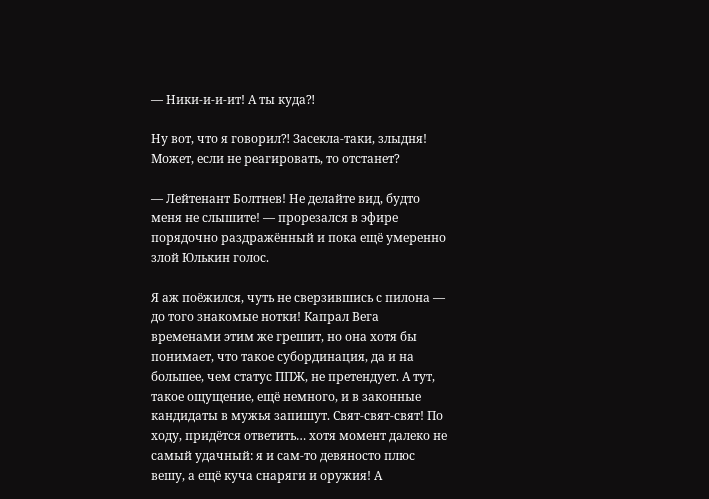— Ники-и-и-ит! А ты куда⁈

Ну вот, что я говорил⁈ Засекла-таки, злыдня! Может, если не реагировать, то отстанет?

— Лейтенант Болтнев! Не делайте вид, будто меня не слышите! — прорезался в эфире порядочно раздражённый и пока ещё умеренно злой Юлькин голос.

Я аж поёжился, чуть не сверзившись с пилона — до того знакомые нотки! Капрал Вега временами этим же грешит, но она хотя бы понимает, что такое субординация, да и на большее, чем статус ППЖ, не претендует. А тут, такое ощущение, ещё немного, и в законные кандидаты в мужья запишут. Свят-свят-свят! По ходу, придётся ответить… хотя момент далеко не самый удачный: я и сам-то девяносто плюс вешу, а ещё куча снаряги и оружия! А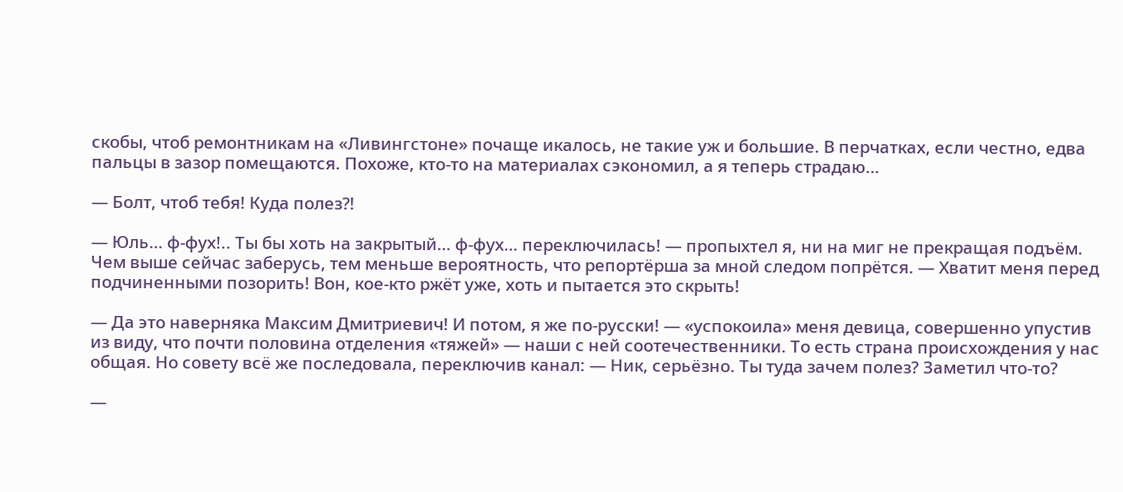скобы, чтоб ремонтникам на «Ливингстоне» почаще икалось, не такие уж и большие. В перчатках, если честно, едва пальцы в зазор помещаются. Похоже, кто-то на материалах сэкономил, а я теперь страдаю…

— Болт, чтоб тебя! Куда полез⁈

— Юль… ф-фух!.. Ты бы хоть на закрытый… ф-фух… переключилась! — пропыхтел я, ни на миг не прекращая подъём. Чем выше сейчас заберусь, тем меньше вероятность, что репортёрша за мной следом попрётся. — Хватит меня перед подчиненными позорить! Вон, кое-кто ржёт уже, хоть и пытается это скрыть!

— Да это наверняка Максим Дмитриевич! И потом, я же по-русски! — «успокоила» меня девица, совершенно упустив из виду, что почти половина отделения «тяжей» — наши с ней соотечественники. То есть страна происхождения у нас общая. Но совету всё же последовала, переключив канал: — Ник, серьёзно. Ты туда зачем полез? Заметил что-то?

—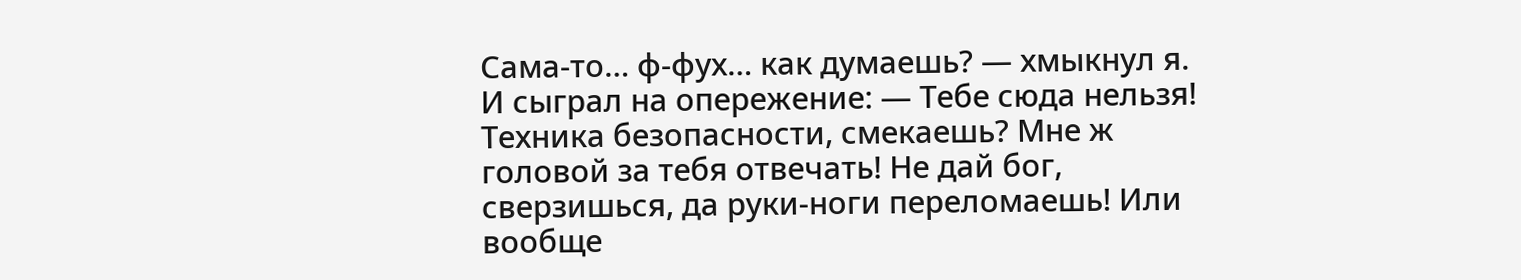Сама-то… ф-фух… как думаешь? — хмыкнул я. И сыграл на опережение: — Тебе сюда нельзя! Техника безопасности, смекаешь? Мне ж головой за тебя отвечать! Не дай бог, сверзишься, да руки-ноги переломаешь! Или вообще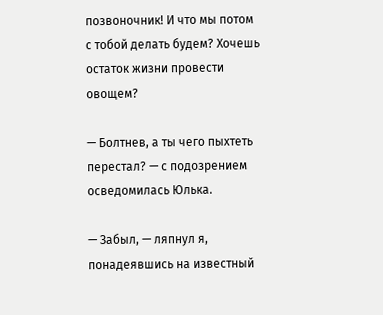позвоночник! И что мы потом с тобой делать будем? Хочешь остаток жизни провести овощем?

— Болтнев, а ты чего пыхтеть перестал? — с подозрением осведомилась Юлька.

— Забыл, — ляпнул я, понадеявшись на известный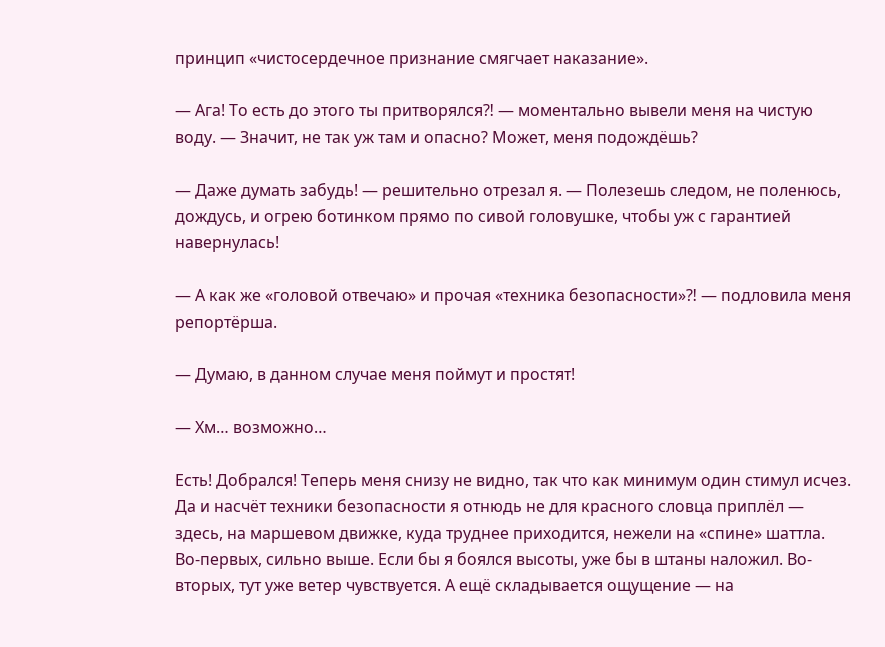принцип «чистосердечное признание смягчает наказание».

— Ага! То есть до этого ты притворялся⁈ — моментально вывели меня на чистую воду. — Значит, не так уж там и опасно? Может, меня подождёшь?

— Даже думать забудь! — решительно отрезал я. — Полезешь следом, не поленюсь, дождусь, и огрею ботинком прямо по сивой головушке, чтобы уж с гарантией навернулась!

— А как же «головой отвечаю» и прочая «техника безопасности»⁈ — подловила меня репортёрша.

— Думаю, в данном случае меня поймут и простят!

— Хм… возможно…

Есть! Добрался! Теперь меня снизу не видно, так что как минимум один стимул исчез. Да и насчёт техники безопасности я отнюдь не для красного словца приплёл — здесь, на маршевом движке, куда труднее приходится, нежели на «спине» шаттла. Во-первых, сильно выше. Если бы я боялся высоты, уже бы в штаны наложил. Во-вторых, тут уже ветер чувствуется. А ещё складывается ощущение — на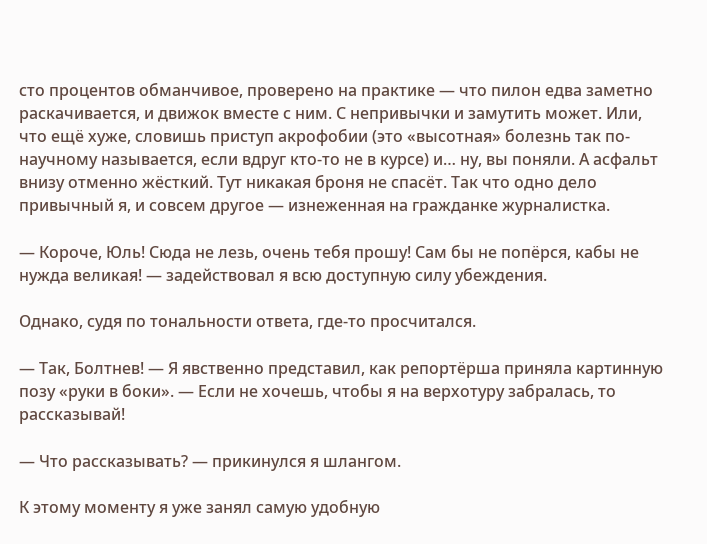сто процентов обманчивое, проверено на практике — что пилон едва заметно раскачивается, и движок вместе с ним. С непривычки и замутить может. Или, что ещё хуже, словишь приступ акрофобии (это «высотная» болезнь так по-научному называется, если вдруг кто-то не в курсе) и… ну, вы поняли. А асфальт внизу отменно жёсткий. Тут никакая броня не спасёт. Так что одно дело привычный я, и совсем другое — изнеженная на гражданке журналистка.

— Короче, Юль! Сюда не лезь, очень тебя прошу! Сам бы не попёрся, кабы не нужда великая! — задействовал я всю доступную силу убеждения.

Однако, судя по тональности ответа, где-то просчитался.

— Так, Болтнев! — Я явственно представил, как репортёрша приняла картинную позу «руки в боки». — Если не хочешь, чтобы я на верхотуру забралась, то рассказывай!

— Что рассказывать? — прикинулся я шлангом.

К этому моменту я уже занял самую удобную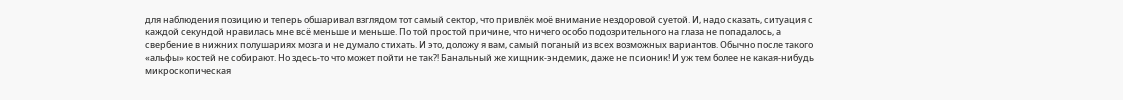для наблюдения позицию и теперь обшаривал взглядом тот самый сектор, что привлёк моё внимание нездоровой суетой. И, надо сказать, ситуация с каждой секундой нравилась мне всё меньше и меньше. По той простой причине, что ничего особо подозрительного на глаза не попадалось, а свербение в нижних полушариях мозга и не думало стихать. И это, доложу я вам, самый поганый из всех возможных вариантов. Обычно после такого «альфы» костей не собирают. Но здесь-то что может пойти не так⁈ Банальный же хищник-эндемик, даже не псионик! И уж тем более не какая-нибудь микроскопическая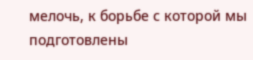мелочь, к борьбе с которой мы подготовлены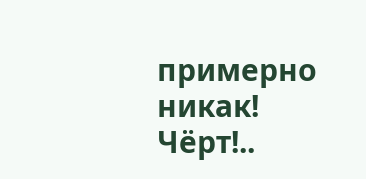примерно никак! Чёрт!..